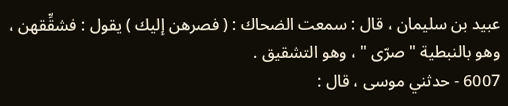عبيد بن سليمان ، قال : سمعت الضحاك : ( فصرهن إليك ) يقول : فشقِّقهن ، وهو بالنبطية " صرّى " ، وهو التشقيق .
6007 - حدثني موسى ، قال :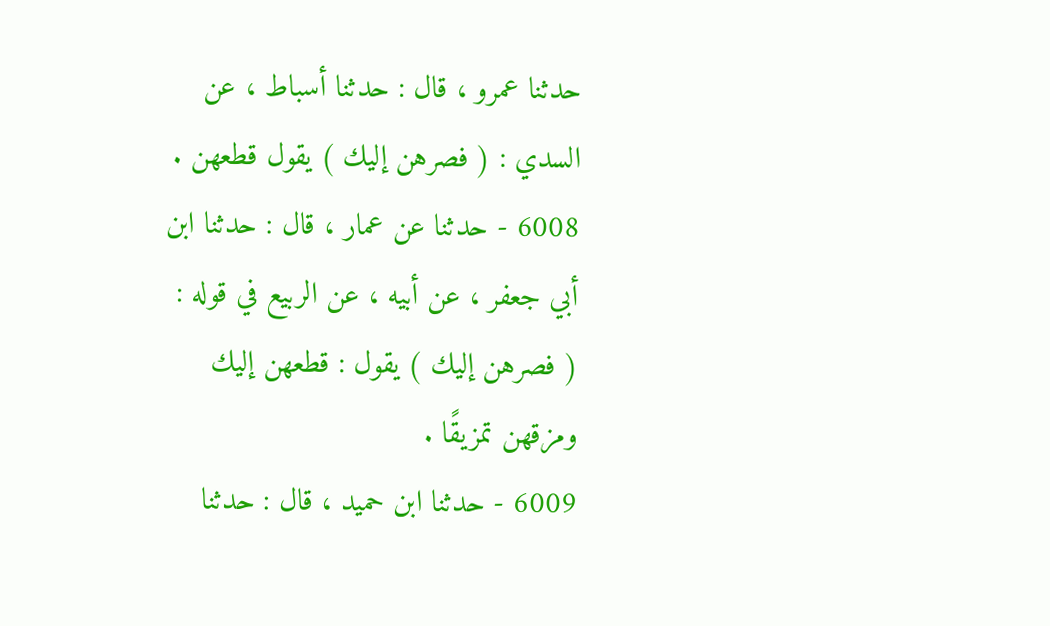حدثنا عمرو ، قال : حدثنا أسباط ، عن السدي : ( فصرهن إليك ) يقول قطعهن .
6008 - حدثنا عن عمار ، قال : حدثنا ابن أبي جعفر ، عن أبيه ، عن الربيع في قوله : ( فصرهن إليك ) يقول : قطعهن إليك ومزقهن تمزيقًا .
6009 - حدثنا ابن حميد ، قال : حدثنا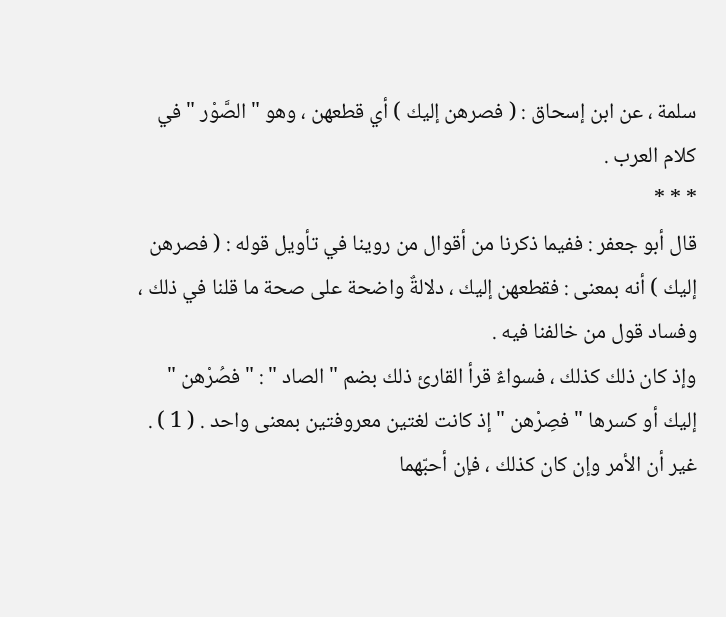سلمة ، عن ابن إسحاق : ( فصرهن إليك ) أي قطعهن ، وهو " الصَّوْر " في كلام العرب .
* * *
قال أبو جعفر : ففيما ذكرنا من أقوال من روينا في تأويل قوله : ( فصرهن إليك ) أنه بمعنى : فقطعهن إليك ، دلالةٌ واضحة على صحة ما قلنا في ذلك ، وفساد قول من خالفنا فيه .
وإذ كان ذلك كذلك ، فسواءٌ قرأ القارئ ذلك بضم " الصاد " : " فصُرْهن " إليك أو كسرها " فصِرْهن " إذ كانت لغتين معروفتين بمعنى واحد . ( 1 ) . غير أن الأمر وإن كان كذلك ، فإن أحبّهما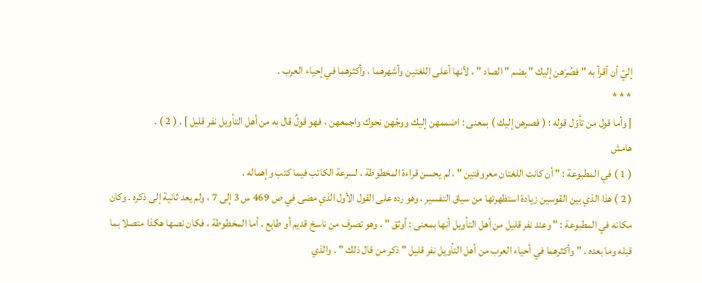إليّ أن أقرأ به " فصُرْهن إليك " بضم " الصاد " ، لأنها أعلى اللغتين وأشهرهما ، وأكثرهما في إحياء العرب .
* * *
[ وأما قول من تأوّل قوله : ( فصرهن إليك ) بمعنى : اضممهن إليك ووجّهن نحوك واجمعهن ، فهو قولٌ قال به من أهل التأويل نفر قليل ] . ( 2 ) .
هامش
( 1 ) في المطبوعة : " أن كانت اللغتان معروفتين " ، لم يحسن قراءة المخطوطة ، لسرعة الكاتب فيما كتب وإهماله .
( 2 ) هذا الذي بين القوسين زيادة استظهرتها من سياق التفسير ، وهو رده على القول الأول الذي مضى في ص 469 س 3 إلى 7 ، ولم يعد ثانية إلى ذكره . وكان مكانه في المطبوعة : " وعند نفر قليل من أهل التأويل أنها بمعنى : أوثق " . وهو تصرف من ناسخ قديم أو طابع . أما المخطوطة ، فكان نصها هكذا متصلا بما قبله وما بعده . " وأكثرهما في أحياء العرب من أهل التأويل نفر قليل " ذكر من قال ذلك " . والذي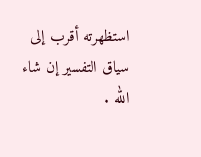استظهرته أقرب إلى سياق التفسير إن شاء الله .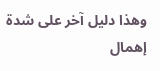وهذا دليل آخر على شدة إهمال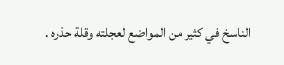الناسخ في كثير من المواضع لعجلته وقلة حذره .